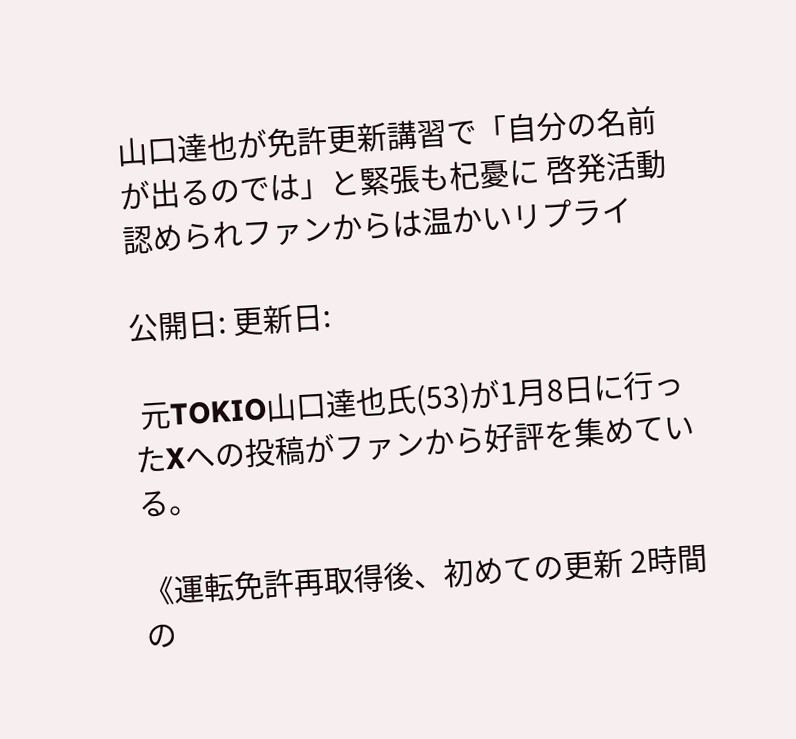山口達也が免許更新講習で「自分の名前が出るのでは」と緊張も杞憂に 啓発活動認められファンからは温かいリプライ

公開日: 更新日:

 元TOKIO山口達也氏(53)が1月8日に行ったXへの投稿がファンから好評を集めている。

《運転免許再取得後、初めての更新 2時間の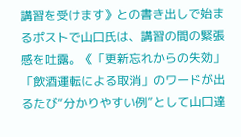講習を受けます》との書き出しで始まるポストで山口氏は、講習の間の緊張感を吐露。《「更新忘れからの失効」「飲酒運転による取消」のワードが出るたび“分かりやすい例”として山口達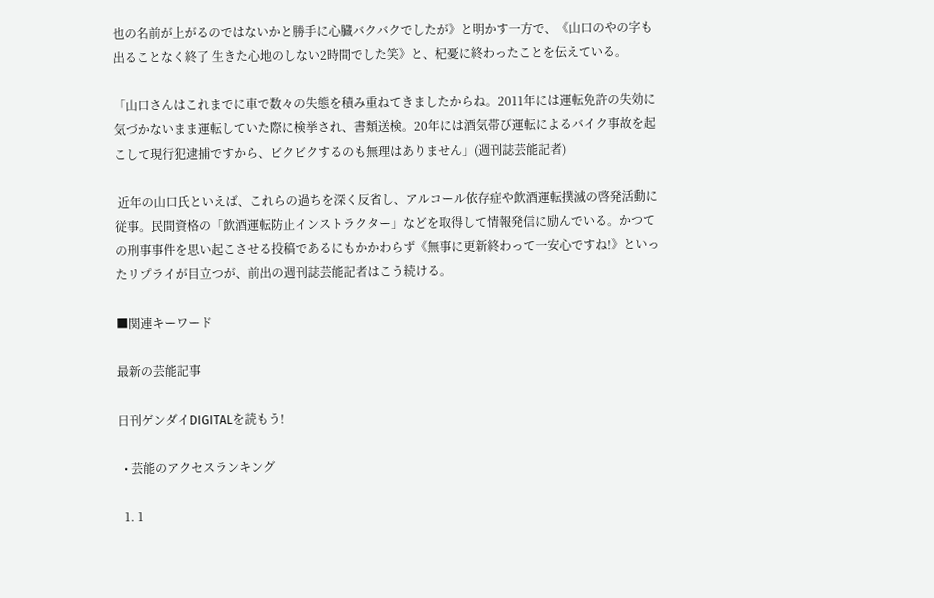也の名前が上がるのではないかと勝手に心臓バクバクでしたが》と明かす一方で、《山口のやの字も出ることなく終了 生きた心地のしない2時間でした笑》と、杞憂に終わったことを伝えている。

「山口さんはこれまでに車で数々の失態を積み重ねてきましたからね。2011年には運転免許の失効に気づかないまま運転していた際に検挙され、書類送検。20年には酒気帯び運転によるバイク事故を起こして現行犯逮捕ですから、ビクビクするのも無理はありません」(週刊誌芸能記者)

 近年の山口氏といえば、これらの過ちを深く反省し、アルコール依存症や飲酒運転撲滅の啓発活動に従事。民間資格の「飲酒運転防止インストラクター」などを取得して情報発信に励んでいる。かつての刑事事件を思い起こさせる投稿であるにもかかわらず《無事に更新終わって一安心ですね!》といったリプライが目立つが、前出の週刊誌芸能記者はこう続ける。

■関連キーワード

最新の芸能記事

日刊ゲンダイDIGITALを読もう!

  • 芸能のアクセスランキング

  1. 1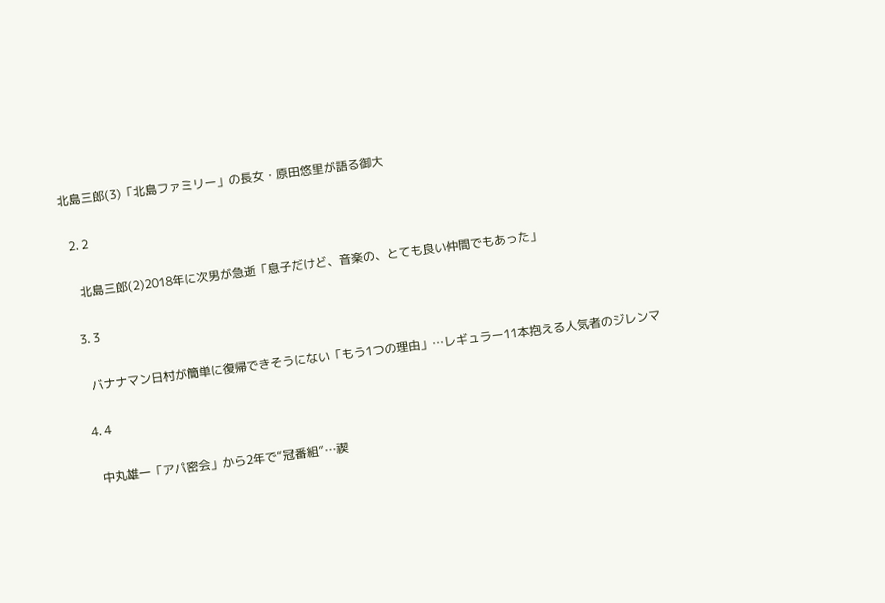北島三郎(3)「北島ファミリー」の長女・原田悠里が語る御大

  2. 2

    北島三郎(2)2018年に次男が急逝「息子だけど、音楽の、とても良い仲間でもあった」

  3. 3

    バナナマン日村が簡単に復帰できそうにない「もう1つの理由」…レギュラー11本抱える人気者のジレンマ

  4. 4

    中丸雄一「アパ密会」から2年で“冠番組”…禊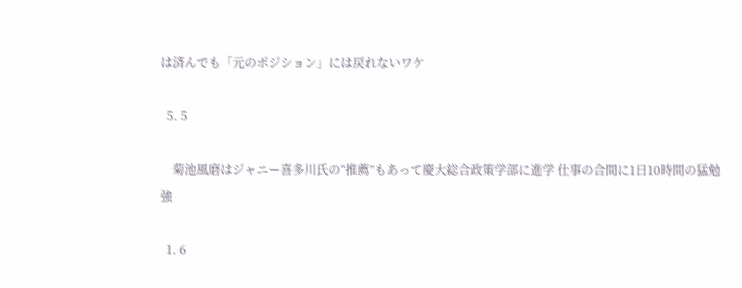は済んでも「元のポジション」には戻れないワケ

  5. 5

    菊池風磨はジャニー喜多川氏の“推薦”もあって慶大総合政策学部に進学 仕事の合間に1日10時間の猛勉強

  1. 6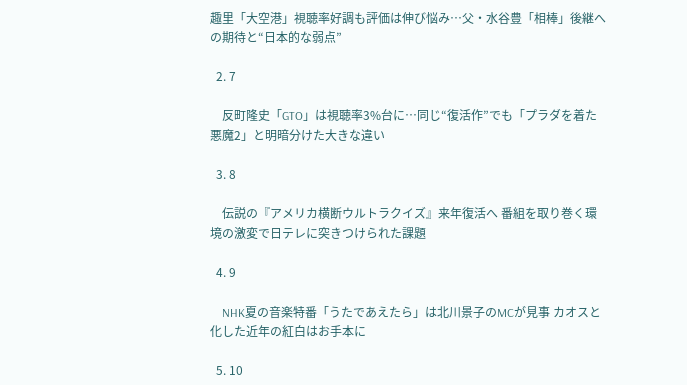趣里「大空港」視聴率好調も評価は伸び悩み…父・水谷豊「相棒」後継への期待と“日本的な弱点”

  2. 7

    反町隆史「GTO」は視聴率3%台に…同じ“復活作”でも「プラダを着た悪魔2」と明暗分けた大きな違い

  3. 8

    伝説の『アメリカ横断ウルトラクイズ』来年復活へ 番組を取り巻く環境の激変で日テレに突きつけられた課題

  4. 9

    NHK夏の音楽特番「うたであえたら」は北川景子のMCが見事 カオスと化した近年の紅白はお手本に

  5. 10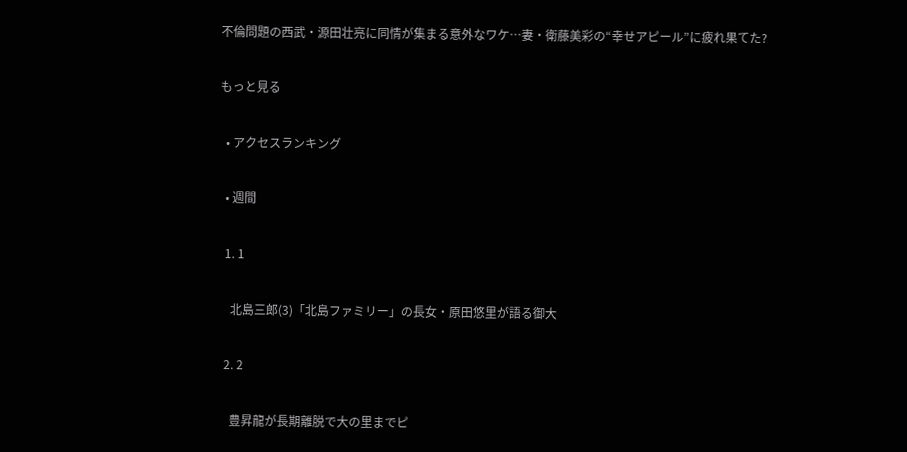不倫問題の西武・源田壮亮に同情が集まる意外なワケ…妻・衛藤美彩の“幸せアピール”に疲れ果てた?

もっと見る

  • アクセスランキング

  • 週間

  1. 1

    北島三郎(3)「北島ファミリー」の長女・原田悠里が語る御大

  2. 2

    豊昇龍が長期離脱で大の里までピ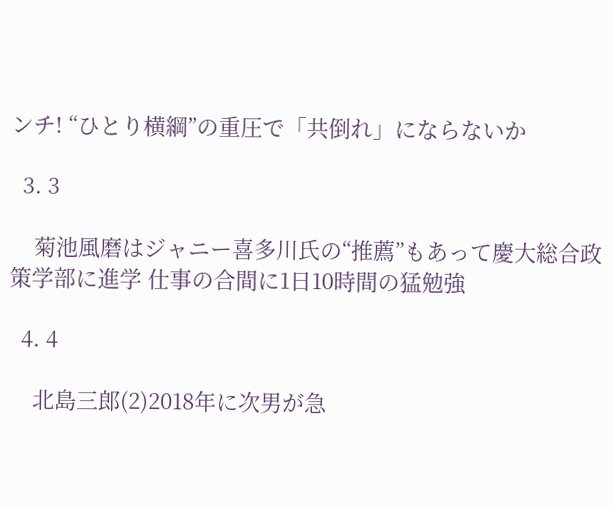ンチ! “ひとり横綱”の重圧で「共倒れ」にならないか

  3. 3

    菊池風磨はジャニー喜多川氏の“推薦”もあって慶大総合政策学部に進学 仕事の合間に1日10時間の猛勉強

  4. 4

    北島三郎(2)2018年に次男が急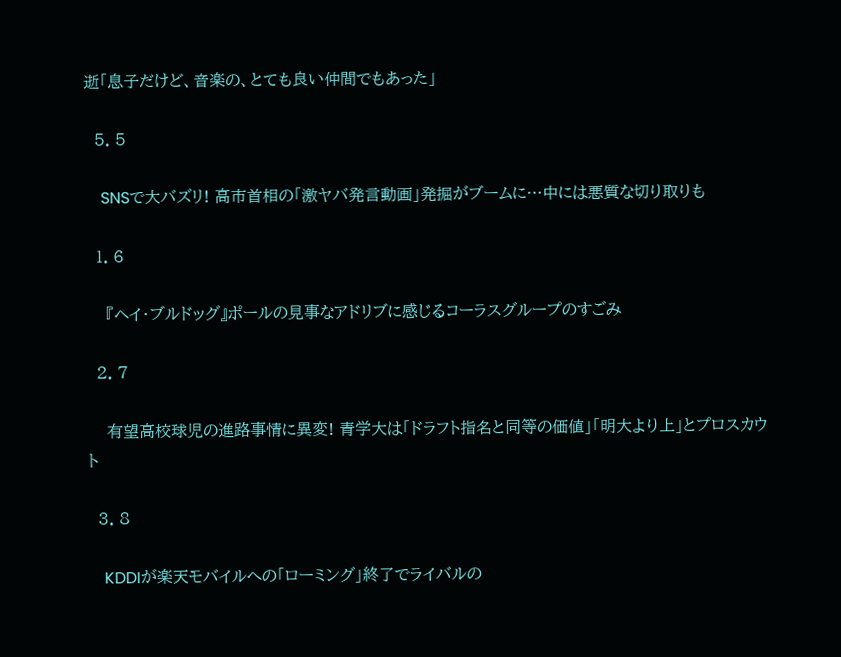逝「息子だけど、音楽の、とても良い仲間でもあった」

  5. 5

    SNSで大バズリ! 高市首相の「激ヤバ発言動画」発掘がブームに…中には悪質な切り取りも

  1. 6

    『ヘイ・ブルドッグ』ポールの見事なアドリブに感じるコーラスグループのすごみ

  2. 7

    有望高校球児の進路事情に異変! 青学大は「ドラフト指名と同等の価値」「明大より上」とプロスカウト

  3. 8

    KDDIが楽天モバイルへの「ローミング」終了でライバルの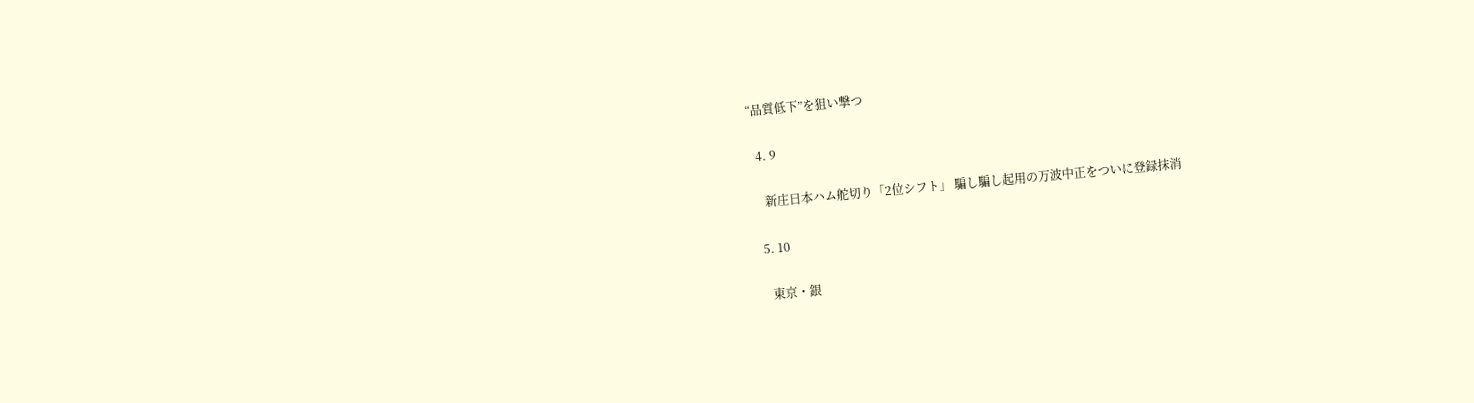“品質低下”を狙い撃つ

  4. 9

    新庄日本ハム舵切り「2位シフト」 騙し騙し起用の万波中正をついに登録抹消

  5. 10

    東京・銀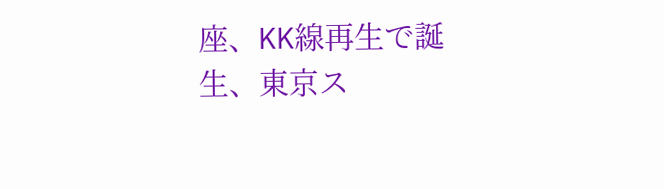座、KK線再生で誕生、東京ス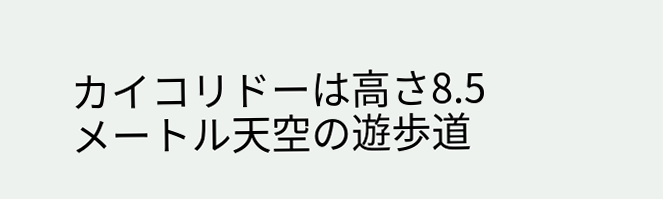カイコリドーは高さ8.5メートル天空の遊歩道